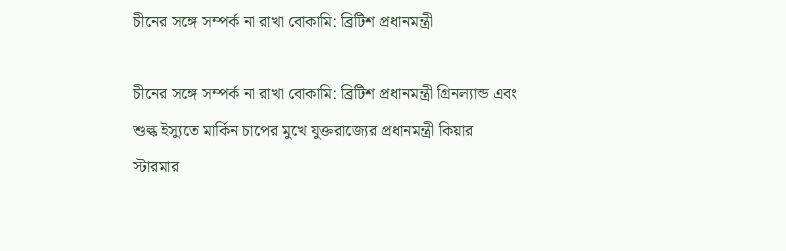চীনের সঙ্গে সম্পর্ক না রাখা বোকামি: ব্রিটিশ প্রধানমন্ত্রী

চীনের সঙ্গে সম্পর্ক না রাখা বোকামি: ব্রিটিশ প্রধানমন্ত্রী গ্রিনল্যান্ড এবং শুল্ক ইস্যুতে মার্কিন চাপের মুখে যুক্তরাজ্যের প্রধানমন্ত্রী কিয়ার স্টারমার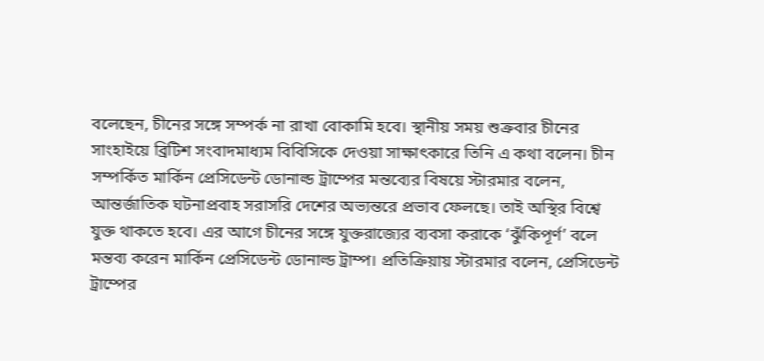বলেছেন, চীনের সঙ্গে সম্পর্ক না রাখা বোকামি হবে। স্থানীয় সময় শুক্রবার চীনের সাংহাইয়ে ব্রিটিশ সংবাদমাধ্যম বিবিসিকে দেওয়া সাক্ষাৎকারে তিনি এ কথা বলেন। চীন সম্পর্কিত মার্কিন প্রেসিডেন্ট ডোনাল্ড ট্রাম্পের মন্তব্যের বিষয়ে স্টারমার বলেন, আন্তর্জাতিক ঘটনাপ্রবাহ সরাসরি দেশের অভ্যন্তরে প্রভাব ফেলছে। তাই অস্থির বিশ্বে যুক্ত থাকতে হবে। এর আগে চীনের সঙ্গে যুক্তরাজ্যের ব্যবসা করাকে ‘ঝুঁকিপূর্ণ’ বলে মন্তব্য করেন মার্কিন প্রেসিডেন্ট ডোনাল্ড ট্রাম্প। প্রতিক্রিয়ায় স্টারমার বলেন, প্রেসিডেন্ট ট্রাম্পের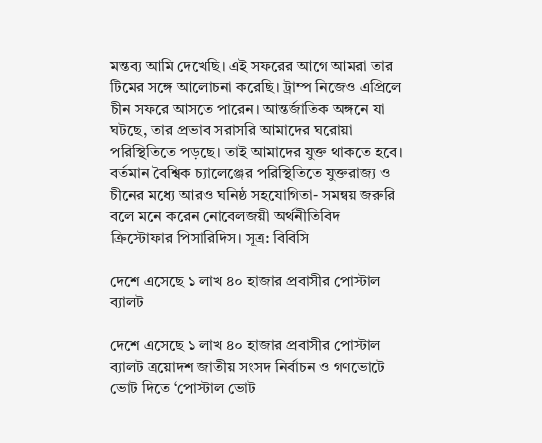মন্তব্য আমি দেখেছি। এই সফরের আগে আমরা তার টিমের সঙ্গে আলোচনা করেছি। ট্রাম্প নিজেও এপ্রিলে চীন সফরে আসতে পারেন। আন্তর্জাতিক অঙ্গনে যা ঘটছে, তার প্রভাব সরাসরি আমাদের ঘরোয়া পরিস্থিতিতে পড়ছে। তাই আমাদের যুক্ত থাকতে হবে। বর্তমান বৈশ্বিক চ্যালেঞ্জের পরিস্থিতিতে যুক্তরাজ্য ও চীনের মধ্যে আরও ঘনিষ্ঠ সহযোগিতা- সমন্বয় জরুরি বলে মনে করেন নোবেলজয়ী অর্থনীতিবিদ ক্রিস্টোফার পিসারিদিস। সূত্র: বিবিসি

দেশে এসেছে ১ লাখ ৪০ হাজার প্রবাসীর পোস্টাল ব্যালট

দেশে এসেছে ১ লাখ ৪০ হাজার প্রবাসীর পোস্টাল ব্যালট ত্রয়োদশ জাতীয় সংসদ নির্বাচন ও গণভোটে ভোট দিতে ‘পোস্টাল ভোট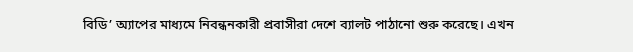বিডি’ অ্যাপের মাধ্যমে নিবন্ধনকারী প্রবাসীরা দেশে ব্যালট পাঠানো শুরু করেছে। এখন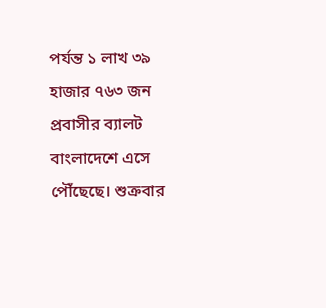পর্যন্ত ১ লাখ ৩৯ হাজার ৭৬৩ জন প্রবাসীর ব্যালট বাংলাদেশে এসে পৌঁছেছে। শুক্রবার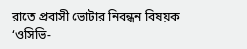রাতে প্রবাসী ভোটার নিবন্ধন বিষয়ক ‘ওসিভি-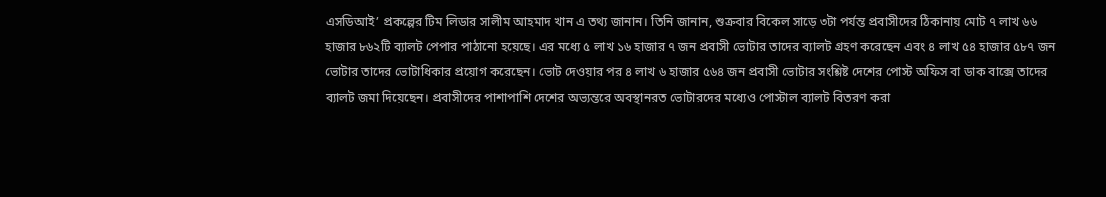এসডিআই’ প্রকল্পের টিম লিডার সালীম আহমাদ খান এ তথ্য জানান। তিনি জানান, শুক্রবার বিকেল সাড়ে ৩টা পর্যন্ত প্রবাসীদের ঠিকানায় মোট ৭ লাখ ৬৬ হাজার ৮৬২টি ব্যালট পেপার পাঠানো হয়েছে। এর মধ্যে ৫ লাখ ১৬ হাজার ৭ জন প্রবাসী ভোটার তাদের ব্যালট গ্রহণ করেছেন এবং ৪ লাখ ৫৪ হাজার ৫৮৭ জন ভোটার তাদের ভোটাধিকার প্রয়োগ করেছেন। ভোট দেওয়ার পর ৪ লাখ ৬ হাজার ৫৬৪ জন প্রবাসী ভোটার সংশ্লিষ্ট দেশের পোস্ট অফিস বা ডাক বাক্সে তাদের ব্যালট জমা দিয়েছেন। প্রবাসীদের পাশাপাশি দেশের অভ্যন্তরে অবস্থানরত ভোটারদের মধ্যেও পোস্টাল ব্যালট বিতরণ করা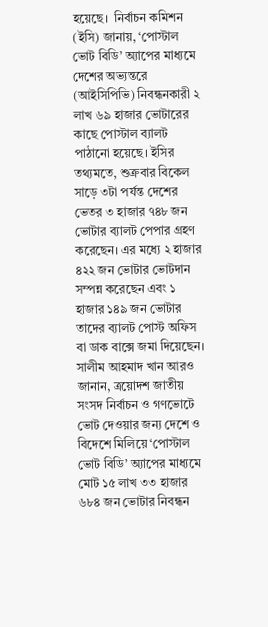হয়েছে।  নির্বাচন কমিশন (ইসি) জানায়, ‘পোস্টাল ভোট বিডি’ অ্যাপের মাধ্যমে দেশের অভ্যন্তরে (আইসিপিভি) নিবন্ধনকারী ২ লাখ ৬৯ হাজার ভোটারের কাছে পোস্টাল ব্যালট পাঠানো হয়েছে। ইসির তথ্যমতে, শুক্রবার বিকেল সাড়ে ৩টা পর্যন্ত দেশের ভেতর ৩ হাজার ৭৪৮ জন ভোটার ব্যালট পেপার গ্রহণ করেছেন। এর মধ্যে ২ হাজার ৪২২ জন ভোটার ভোটদান সম্পন্ন করেছেন এবং ১ হাজার ১৪৯ জন ভোটার তাদের ব্যালট পোস্ট অফিস বা ডাক বাক্সে জমা দিয়েছেন। সালীম আহমাদ খান আরও জানান, ত্রয়োদশ জাতীয় সংসদ নির্বাচন ও গণভোটে ভোট দেওয়ার জন্য দেশে ও বিদেশে মিলিয়ে ‘পোস্টাল ভোট বিডি’ অ্যাপের মাধ্যমে মোট ১৫ লাখ ৩৩ হাজার ৬৮৪ জন ভোটার নিবন্ধন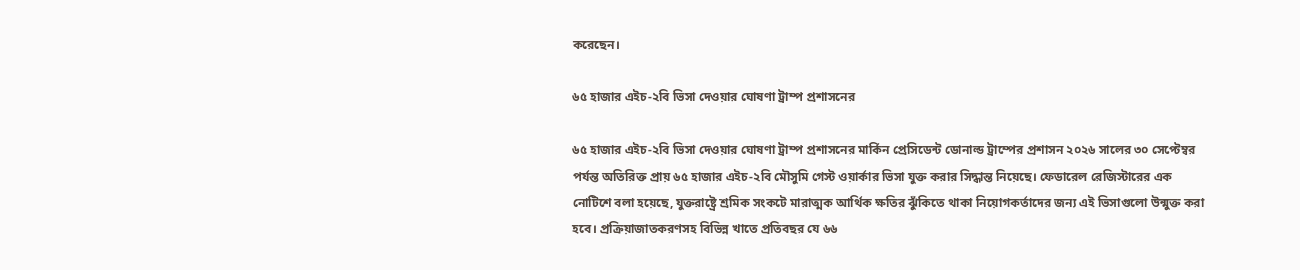করেছেন।

৬৫ হাজার এইচ-২বি ভিসা দেওয়ার ঘোষণা ট্রাম্প প্রশাসনের

৬৫ হাজার এইচ-২বি ভিসা দেওয়ার ঘোষণা ট্রাম্প প্রশাসনের মার্কিন প্রেসিডেন্ট ডোনাল্ড ট্রাম্পের প্রশাসন ২০২৬ সালের ৩০ সেপ্টেম্বর পর্যন্ত অতিরিক্ত প্রায় ৬৫ হাজার এইচ-২বি মৌসুমি গেস্ট ওয়ার্কার ভিসা যুক্ত করার সিদ্ধান্ত নিয়েছে। ফেডারেল রেজিস্টারের এক নোটিশে বলা হয়েছে, যুক্তরাষ্ট্রে শ্রমিক সংকটে মারাত্মক আর্থিক ক্ষতির ঝুঁকিতে থাকা নিয়োগকর্তাদের জন্য এই ভিসাগুলো উন্মুক্ত করা হবে। প্রক্রিয়াজাতকরণসহ বিভিন্ন খাতে প্রতিবছর যে ৬৬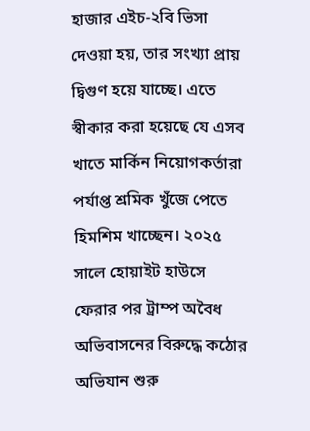হাজার এইচ-২বি ভিসা দেওয়া হয়, তার সংখ্যা প্রায় দ্বিগুণ হয়ে যাচ্ছে। এতে স্বীকার করা হয়েছে যে এসব খাতে মার্কিন নিয়োগকর্তারা পর্যাপ্ত শ্রমিক খুঁজে পেতে হিমশিম খাচ্ছেন। ২০২৫ সালে হোয়াইট হাউসে ফেরার পর ট্রাম্প অবৈধ অভিবাসনের বিরুদ্ধে কঠোর অভিযান শুরু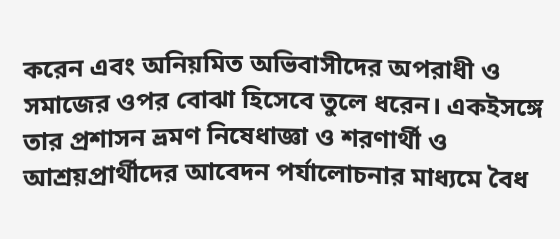করেন এবং অনিয়মিত অভিবাসীদের অপরাধী ও সমাজের ওপর বোঝা হিসেবে তুলে ধরেন। একইসঙ্গে তার প্রশাসন ভ্রমণ নিষেধাজ্ঞা ও শরণার্থী ও আশ্রয়প্রার্থীদের আবেদন পর্যালোচনার মাধ্যমে বৈধ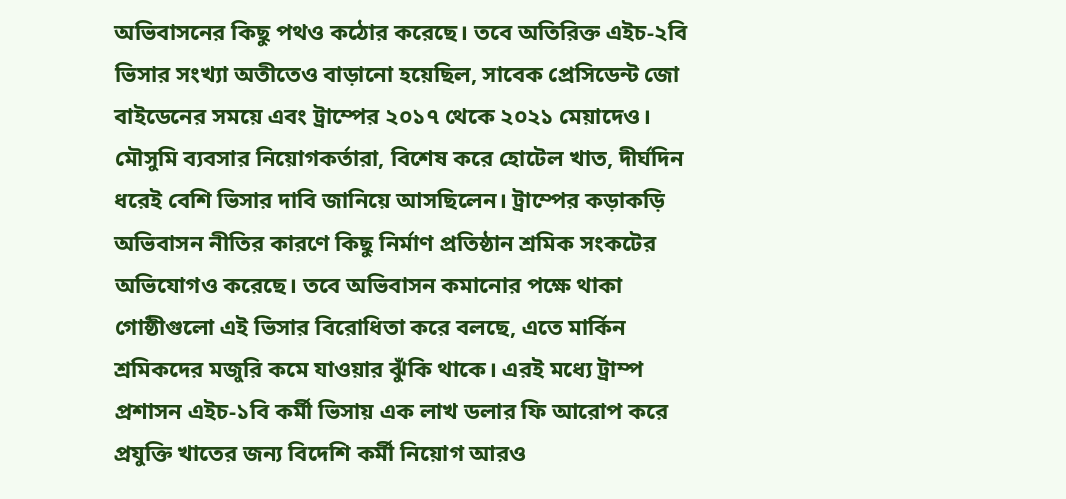অভিবাসনের কিছু পথও কঠোর করেছে। তবে অতিরিক্ত এইচ-২বি ভিসার সংখ্যা অতীতেও বাড়ানো হয়েছিল, সাবেক প্রেসিডেন্ট জো বাইডেনের সময়ে এবং ট্রাম্পের ২০১৭ থেকে ২০২১ মেয়াদেও। মৌসুমি ব্যবসার নিয়োগকর্তারা, বিশেষ করে হোটেল খাত, দীর্ঘদিন ধরেই বেশি ভিসার দাবি জানিয়ে আসছিলেন। ট্রাম্পের কড়াকড়ি অভিবাসন নীতির কারণে কিছু নির্মাণ প্রতিষ্ঠান শ্রমিক সংকটের অভিযোগও করেছে। তবে অভিবাসন কমানোর পক্ষে থাকা গোষ্ঠীগুলো এই ভিসার বিরোধিতা করে বলছে, এতে মার্কিন শ্রমিকদের মজুরি কমে যাওয়ার ঝুঁকি থাকে। এরই মধ্যে ট্রাম্প প্রশাসন এইচ-১বি কর্মী ভিসায় এক লাখ ডলার ফি আরোপ করে প্রযুক্তি খাতের জন্য বিদেশি কর্মী নিয়োগ আরও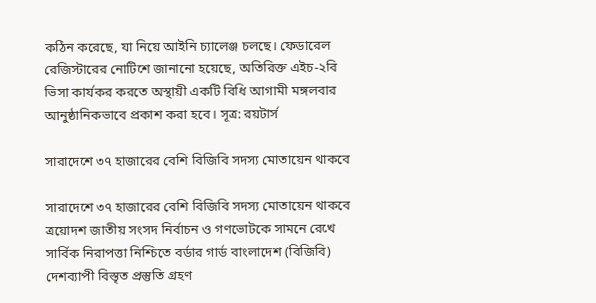কঠিন করেছে, যা নিয়ে আইনি চ্যালেঞ্জ চলছে। ফেডারেল রেজিস্টারের নোটিশে জানানো হয়েছে, অতিরিক্ত এইচ-২বি ভিসা কার্যকর করতে অস্থায়ী একটি বিধি আগামী মঙ্গলবার আনুষ্ঠানিকভাবে প্রকাশ করা হবে। সূত্র: রয়টার্স

সারাদেশে ৩৭ হাজারের বেশি বিজিবি সদস্য মোতায়েন থাকবে

সারাদেশে ৩৭ হাজারের বেশি বিজিবি সদস্য মোতায়েন থাকবে ত্রয়োদশ জাতীয় সংসদ নির্বাচন ও গণভোটকে সামনে রেখে সার্বিক নিরাপত্তা নিশ্চিতে বর্ডার গার্ড বাংলাদেশ (বিজিবি) দেশব্যাপী বিস্তৃত প্রস্তুতি গ্রহণ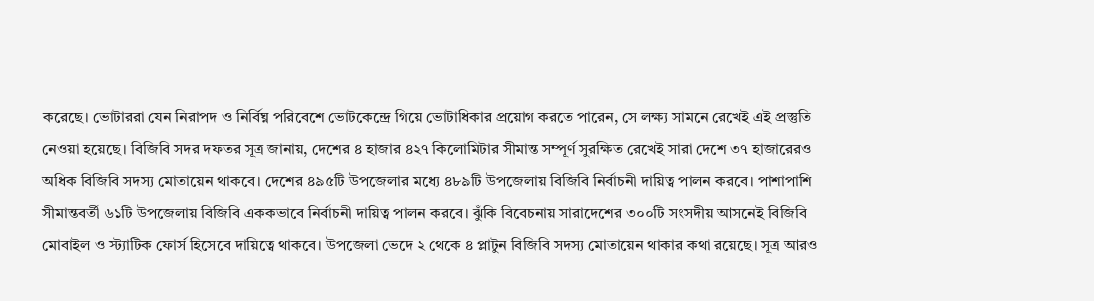করেছে। ভোটাররা যেন নিরাপদ ও নির্বিঘ্ন পরিবেশে ভোটকেন্দ্রে গিয়ে ভোটাধিকার প্রয়োগ করতে পারেন, সে লক্ষ্য সামনে রেখেই এই প্রস্তুতি নেওয়া হয়েছে। বিজিবি সদর দফতর সূত্র জানায়, দেশের ৪ হাজার ৪২৭ কিলোমিটার সীমান্ত সম্পূর্ণ সুরক্ষিত রেখেই সারা দেশে ৩৭ হাজারেরও অধিক বিজিবি সদস্য মোতায়েন থাকবে। দেশের ৪৯৫টি উপজেলার মধ্যে ৪৮৯টি উপজেলায় বিজিবি নির্বাচনী দায়িত্ব পালন করবে। পাশাপাশি সীমান্তবর্তী ৬১টি উপজেলায় বিজিবি এককভাবে নির্বাচনী দায়িত্ব পালন করবে। ঝুঁকি বিবেচনায় সারাদেশের ৩০০টি সংসদীয় আসনেই বিজিবি মোবাইল ও স্ট্যাটিক ফোর্স হিসেবে দায়িত্বে থাকবে। উপজেলা ভেদে ২ থেকে ৪ প্লাটুন বিজিবি সদস্য মোতায়েন থাকার কথা রয়েছে। সূত্র আরও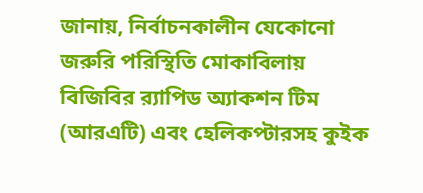জানায়, নির্বাচনকালীন যেকোনো জরুরি পরিস্থিতি মোকাবিলায় বিজিবির র‍্যাপিড অ্যাকশন টিম (আরএটি) এবং হেলিকপ্টারসহ কুইক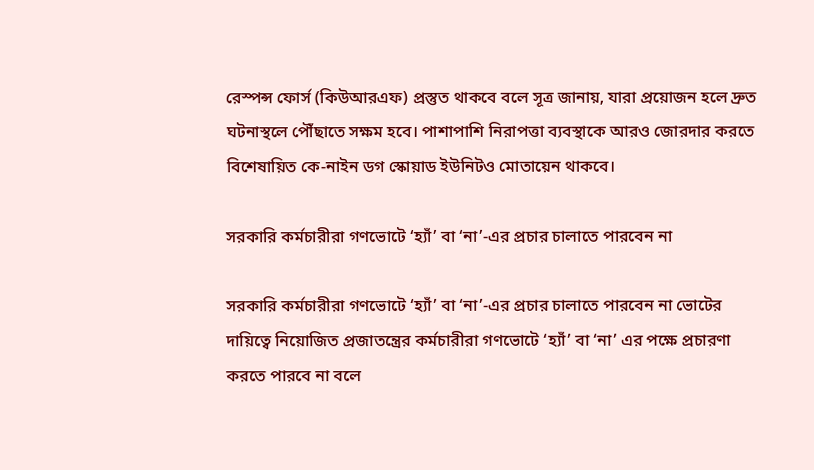রেস্পন্স ফোর্স (কিউআরএফ) প্রস্তুত থাকবে বলে সূত্র জানায়, যারা প্রয়োজন হলে দ্রুত ঘটনাস্থলে পৌঁছাতে সক্ষম হবে। পাশাপাশি নিরাপত্তা ব্যবস্থাকে আরও জোরদার করতে বিশেষায়িত কে-নাইন ডগ স্কোয়াড ইউনিটও মোতায়েন থাকবে।

সরকারি কর্মচারীরা গণভোটে ‘হ্যাঁ’ বা ‘না’-এর প্রচার চালাতে পারবেন না

সরকারি কর্মচারীরা গণভোটে ‘হ্যাঁ’ বা ‘না’-এর প্রচার চালাতে পারবেন না ভোটের দায়িত্বে নিয়োজিত প্রজাতন্ত্রের কর্মচারীরা গণভোটে ‘হ্যাঁ’ বা ‘না’ এর পক্ষে প্রচারণা করতে পারবে না বলে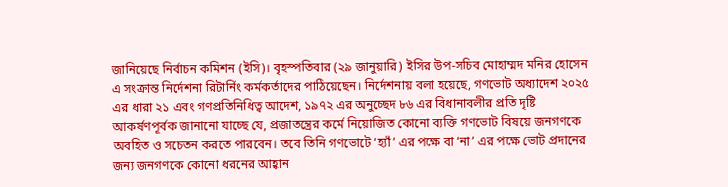জানিয়েছে নির্বাচন কমিশন (ইসি)। বৃহস্পতিবার (২৯ জানুয়ারি) ইসির উপ-সচিব মোহাম্মদ মনির হোসেন এ সংক্রান্ত নির্দেশনা রিটার্নিং কর্মকর্তাদের পাঠিয়েছেন। নির্দেশনায় বলা হয়েছে, গণভোট অধ্যাদেশ ২০২৫ এর ধারা ২১ এবং গণপ্রতিনিধিত্ব আদেশ, ১৯৭২ এর অনুচ্ছেদ ৮৬ এর বিধানাবলীর প্রতি দৃষ্টি আকর্ষণপূর্বক জানানো যাচ্ছে যে, প্রজাতন্ত্রের কর্মে নিয়োজিত কোনো ব্যক্তি গণভোট বিষয়ে জনগণকে অবহিত ও সচেতন করতে পারবেন। তবে তিনি গণভোটে ‌‘হ্যাঁ’ এর পক্ষে বা ‘না’ এর পক্ষে ভোট প্রদানের জন্য জনগণকে কোনো ধরনের আহ্বান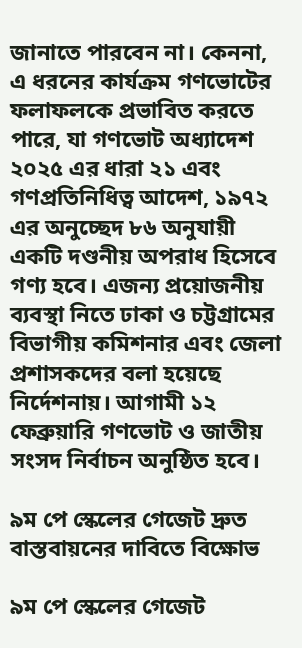জানাতে পারবেন না। কেননা, এ ধরনের কার্যক্রম গণভোটের ফলাফলকে প্রভাবিত করতে পারে, যা গণভোট অধ্যাদেশ ২০২৫ এর ধারা ২১ এবং গণপ্রতিনিধিত্ব আদেশ, ১৯৭২ এর অনুচ্ছেদ ৮৬ অনুযায়ী একটি দণ্ডনীয় অপরাধ হিসেবে গণ্য হবে। এজন্য প্রয়োজনীয় ব্যবস্থা নিতে ঢাকা ও চট্টগ্রামের বিভাগীয় কমিশনার এবং জেলা প্রশাসকদের বলা হয়েছে নির্দেশনায়। আগামী ১২ ফেব্রুয়ারি গণভোট ও জাতীয় সংসদ নির্বাচন অনুষ্ঠিত হবে।

৯ম পে স্কেলের গেজেট দ্রুত বাস্তবায়নের দাবিতে বিক্ষোভ

৯ম পে স্কেলের গেজেট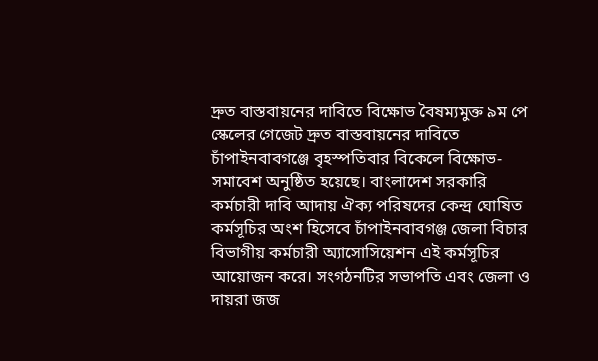দ্রুত বাস্তবায়নের দাবিতে বিক্ষোভ বৈষম্যমুক্ত ৯ম পে স্কেলের গেজেট দ্রুত বাস্তবায়নের দাবিতে চাঁপাইনবাবগঞ্জে বৃহস্পতিবার বিকেলে বিক্ষোভ-সমাবেশ অনুষ্ঠিত হয়েছে। বাংলাদেশ সরকারি কর্মচারী দাবি আদায় ঐক্য পরিষদের কেন্দ্র ঘোষিত কর্মসূচির অংশ হিসেবে চাঁপাইনবাবগঞ্জ জেলা বিচার বিভাগীয় কর্মচারী অ্যাসোসিয়েশন এই কর্মসূচির আয়োজন করে। সংগঠনটির সভাপতি এবং জেলা ও দায়রা জজ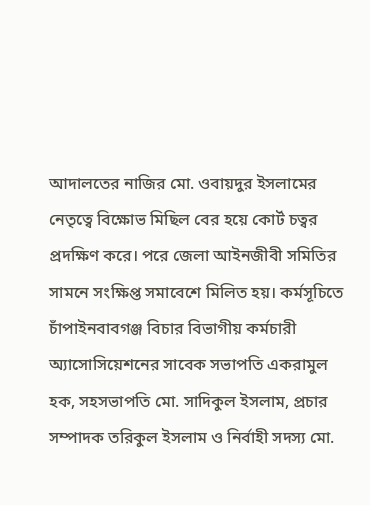আদালতের নাজির মো. ওবায়দুর ইসলামের নেতৃত্বে বিক্ষোভ মিছিল বের হয়ে কোর্ট চত্বর প্রদক্ষিণ করে। পরে জেলা আইনজীবী সমিতির সামনে সংক্ষিপ্ত সমাবেশে মিলিত হয়। কর্মসূচিতে চাঁপাইনবাবগঞ্জ বিচার বিভাগীয় কর্মচারী অ্যাসোসিয়েশনের সাবেক সভাপতি একরামুল হক, সহসভাপতি মো. সাদিকুল ইসলাম, প্রচার সম্পাদক তরিকুল ইসলাম ও নির্বাহী সদস্য মো.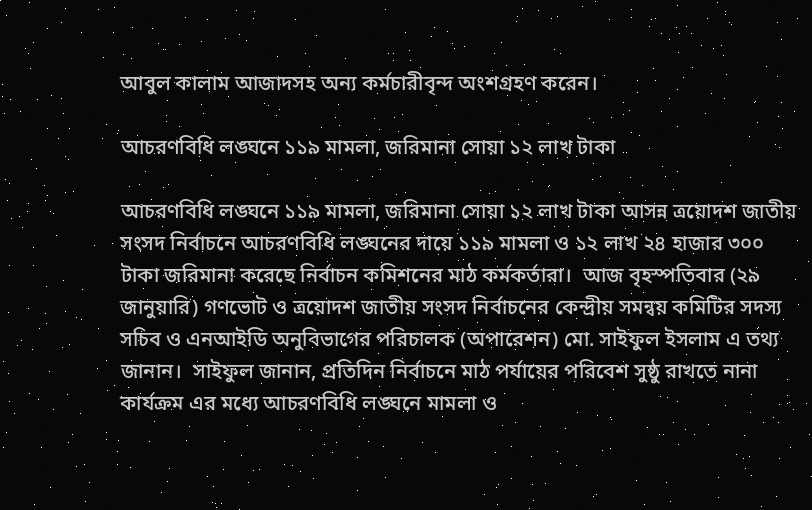আবুল কালাম আজাদসহ অন্য কর্মচারীবৃন্দ অংশগ্রহণ করেন।

আচরণবিধি লঙ্ঘনে ১১৯ মামলা, জরিমানা সোয়া ১২ লাখ টাকা

আচরণবিধি লঙ্ঘনে ১১৯ মামলা, জরিমানা সোয়া ১২ লাখ টাকা আসন্ন ত্রয়োদশ জাতীয় সংসদ নির্বাচনে আচরণবিধি লঙ্ঘনের দায়ে ১১৯ মামলা ও ১২ লাখ ২৪ হাজার ৩০০ টাকা জরিমানা করেছে নির্বাচন কমিশনের মাঠ কর্মকর্তারা।  আজ বৃহস্পতিবার (২৯ জানুয়ারি) গণভোট ও ত্রয়োদশ জাতীয় সংসদ নির্বাচনের কেন্দ্রীয় সমন্বয় কমিটির সদস্য সচিব ও এনআইডি অনুবিভাগের পরিচালক (অপারেশন) মো. সাইফুল ইসলাম এ তথ্য জানান।  সাইফুল জানান, প্রতিদিন নির্বাচনে মাঠ পর্যায়ের পরিবেশ সুষ্ঠু রাখতে নানা কার্যক্রম এর মধ্যে আচরণবিধি লঙ্ঘনে মামলা ও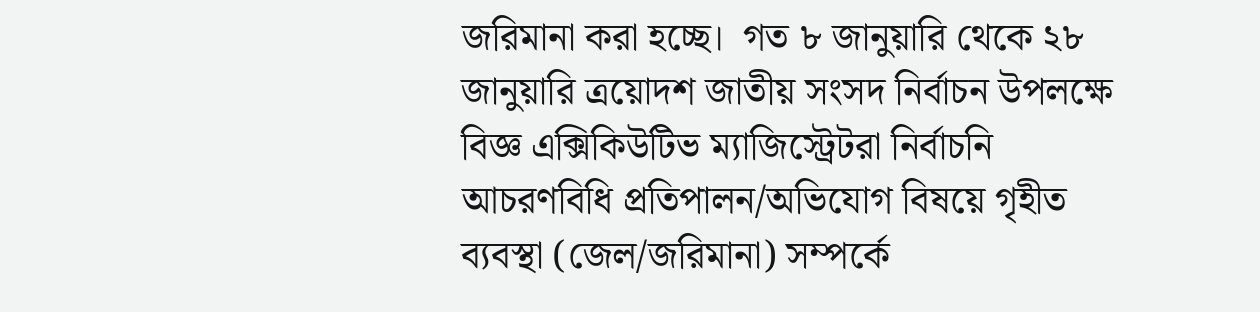জরিমানা করা হচ্ছে।  গত ৮ জানুয়ারি থেকে ২৮ জানুয়ারি ত্রয়োদশ জাতীয় সংসদ নির্বাচন উপলক্ষে বিজ্ঞ এক্সিকিউটিভ ম্যাজিস্ট্রেটরা নির্বাচনি আচরণবিধি প্রতিপালন/অভিযোগ বিষয়ে গৃহীত ব্যবস্থা (জেল/জরিমানা) সম্পর্কে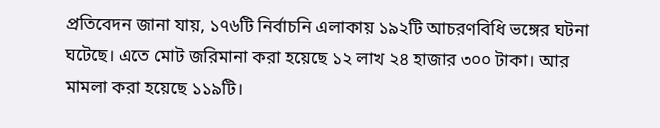প্রতিবেদন জানা যায়, ১৭৬টি নির্বাচনি এলাকায় ১৯২টি আচরণবিধি ভঙ্গের ঘটনা ঘটেছে। এতে মোট জরিমানা করা হয়েছে ১২ লাখ ২৪ হাজার ৩০০ টাকা। আর মামলা করা হয়েছে ১১৯টি।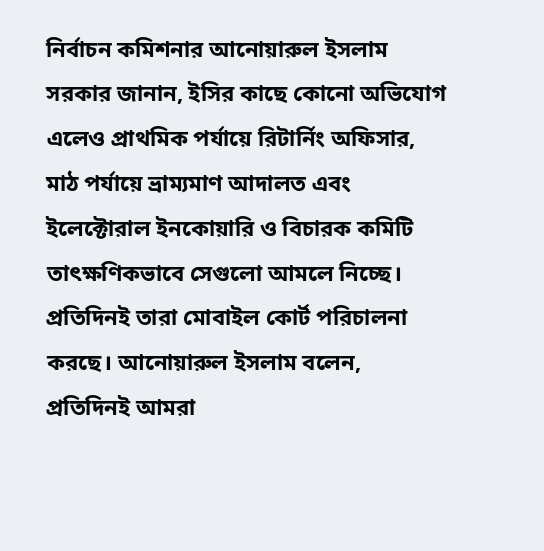নির্বাচন কমিশনার আনোয়ারুল ইসলাম সরকার জানান, ইসির কাছে কোনো অভিযোগ এলেও প্রাথমিক পর্যায়ে রিটার্নিং অফিসার, মাঠ পর্যায়ে ভ্রাম্যমাণ আদালত এবং ইলেক্টোরাল ইনকোয়ারি ও বিচারক কমিটি তাৎক্ষণিকভাবে সেগুলো আমলে নিচ্ছে। প্রতিদিনই তারা মোবাইল কোর্ট পরিচালনা করছে। আনোয়ারুল ইসলাম বলেন, প্রতিদিনই আমরা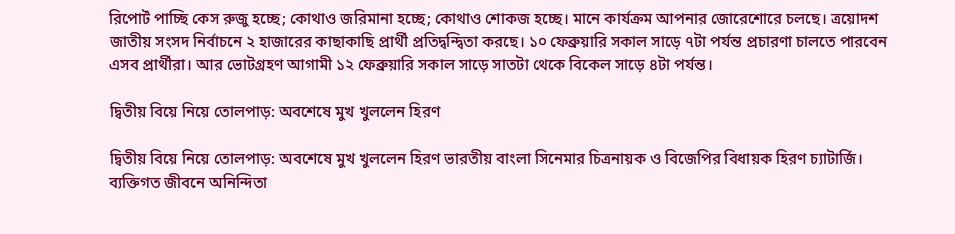রিপোর্ট পাচ্ছি কেস রুজু হচ্ছে; কোথাও জরিমানা হচ্ছে; কোথাও শোকজ হচ্ছে। মানে কার্যক্রম আপনার জোরেশোরে চলছে। ত্রয়োদশ জাতীয় সংসদ নির্বাচনে ২ হাজারের কাছাকাছি প্রার্থী প্রতিদ্বন্দ্বিতা করছে। ১০ ফেব্রুয়ারি সকাল সাড়ে ৭টা পর্যন্ত প্রচারণা চালতে পারবেন এসব প্রার্থীরা। আর ভোটগ্রহণ আগামী ১২ ফেব্রুয়ারি সকাল সাড়ে সাতটা থেকে বিকেল সাড়ে ৪টা পর্যন্ত।

দ্বিতীয় বিয়ে নিয়ে তোলপাড়: অবশেষে মুখ খুললেন হিরণ

দ্বিতীয় বিয়ে নিয়ে তোলপাড়: অবশেষে মুখ খুললেন হিরণ ভারতীয় বাংলা সিনেমার চিত্রনায়ক ও বিজেপির বিধায়ক হিরণ চ্যাটার্জি। ব্যক্তিগত জীবনে অনিন্দিতা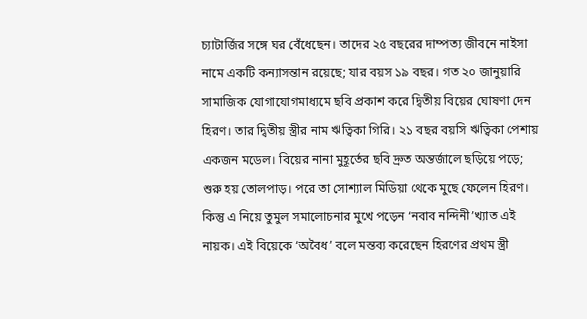চ্যাটার্জির সঙ্গে ঘর বেঁধেছেন। তাদের ২৫ বছরের দাম্পত্য জীবনে নাইসা নামে একটি কন্যাসন্তান রয়েছে; যার বয়স ১৯ বছর। গত ২০ জানুয়ারি সামাজিক যোগাযোগমাধ্যমে ছবি প্রকাশ করে দ্বিতীয় বিয়ের ঘোষণা দেন হিরণ। তার দ্বিতীয় স্ত্রীর নাম ঋত্বিকা গিরি। ২১ বছর বয়সি ঋত্বিকা পেশায় একজন মডেল। বিয়ের নানা মুহূর্তের ছবি দ্রুত অন্তর্জালে ছড়িয়ে পড়ে; শুরু হয় তোলপাড়। পরে তা সোশ্যাল মিডিয়া থেকে মুছে ফেলেন হিরণ। কিন্তু এ নিয়ে তুমুল সমালোচনার মুখে পড়েন ‘নবাব নন্দিনী’খ্যাত এই নায়ক। এই বিয়েকে ‘অবৈধ’ বলে মন্তব্য করেছেন হিরণের প্রথম স্ত্রী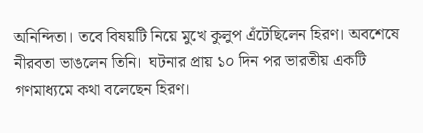অনিন্দিতা। তবে বিষয়টি নিয়ে মুখে কুলুপ এঁটেছিলেন হিরণ। অবশেষে নীরবতা ভাঙলেন তিনি।  ঘটনার প্রায় ১০ দিন পর ভারতীয় একটি গণমাধ্যমে কথা বলেছেন হিরণ।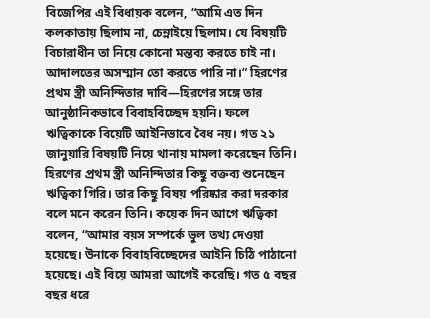বিজেপির এই বিধায়ক বলেন, “আমি এত দিন কলকাতায় ছিলাম না, চেন্নাইয়ে ছিলাম। যে বিষয়টি বিচারাধীন তা নিয়ে কোনো মন্তব্য করতে চাই না। আদালতের অসম্মান তো করতে পারি না।” হিরণের প্রথম স্ত্রী অনিন্দিতার দাবি—হিরণের সঙ্গে তার আনুষ্ঠানিকভাবে বিবাহবিচ্ছেদ হয়নি। ফলে ঋত্বিকাকে বিয়েটি আইনিভাবে বৈধ নয়। গত ২১ জানুয়ারি বিষয়টি নিয়ে থানায় মামলা করেছেন তিনি। হিরণের প্রথম স্ত্রী অনিন্দিতার কিছু বক্তব্য শুনেছেন ঋত্বিকা গিরি। তার কিছু বিষয় পরিষ্কার করা দরকার বলে মনে করেন তিনি। কয়েক দিন আগে ঋত্বিকা বলেন, “আমার বয়স সম্পর্কে ভুল তথ্য দেওয়া হয়েছে। উনাকে বিবাহবিচ্ছেদের আইনি চিঠি পাঠানো হয়েছে। এই বিয়ে আমরা আগেই করেছি। গত ৫ বছর বছর ধরে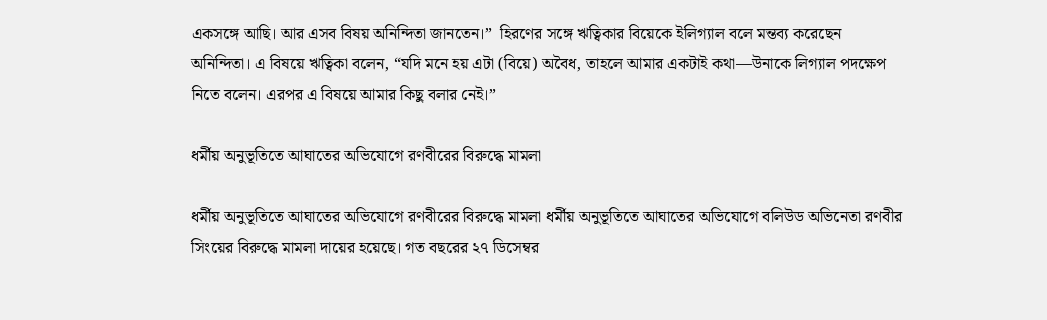একসঙ্গে আছি। আর এসব বিষয় অনিন্দিতা জানতেন।”  হিরণের সঙ্গে ঋত্বিকার বিয়েকে ইলিগ্যাল বলে মন্তব্য করেছেন অনিন্দিতা। এ বিষয়ে ঋত্বিকা বলেন, “যদি মনে হয় এটা (বিয়ে) অবৈধ, তাহলে আমার একটাই কথা—উনাকে লিগ্যাল পদক্ষেপ নিতে বলেন। এরপর এ বিষয়ে আমার কিছু বলার নেই।”

ধর্মীয় অনুভূতিতে আঘাতের অভিযোগে রণবীরের বিরুদ্ধে মামলা

ধর্মীয় অনুভূতিতে আঘাতের অভিযোগে রণবীরের বিরুদ্ধে মামলা ধর্মীয় অনুভূতিতে আঘাতের অভিযোগে বলিউড অভিনেতা রণবীর সিংয়ের বিরুদ্ধে মামলা দায়ের হয়েছে। গত বছরের ২৭ ডিসেম্বর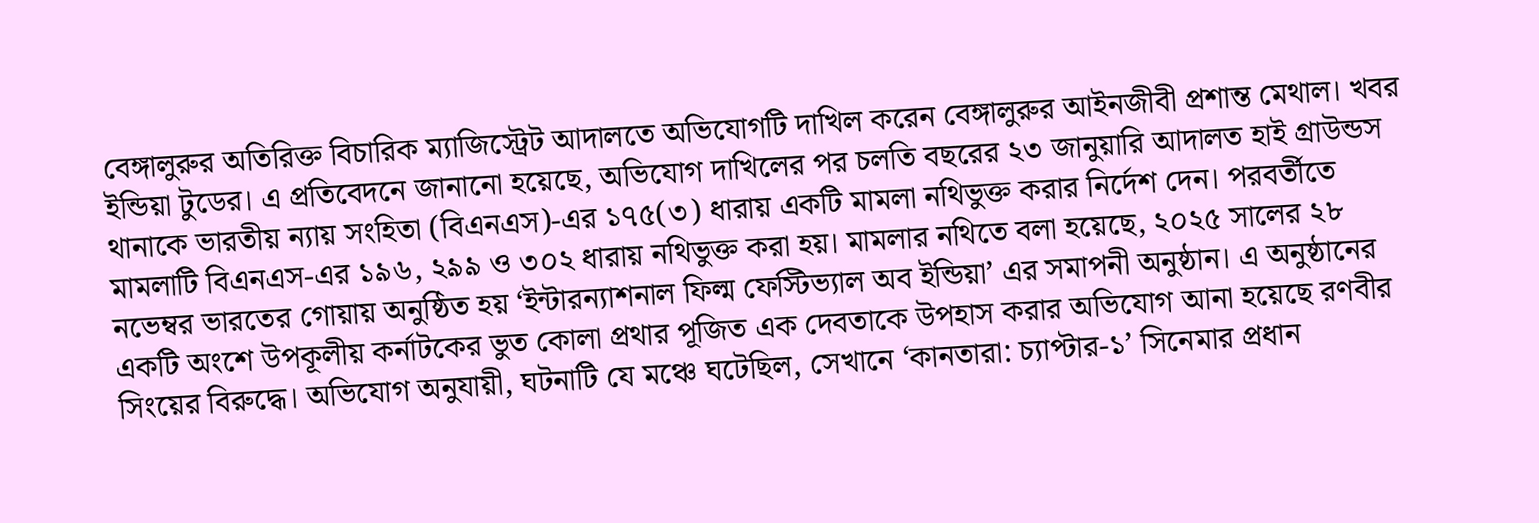বেঙ্গালুরুর অতিরিক্ত বিচারিক ম্যাজিস্ট্রেট আদালতে অভিযোগটি দাখিল করেন বেঙ্গালুরুর আইনজীবী প্রশান্ত মেথাল। খবর ইন্ডিয়া টুডের। এ প্রতিবেদনে জানানো হয়েছে, অভিযোগ দাখিলের পর চলতি বছরের ২৩ জানুয়ারি আদালত হাই গ্রাউন্ডস থানাকে ভারতীয় ন্যায় সংহিতা (বিএনএস)-এর ১৭৫(৩) ধারায় একটি মামলা নথিভুক্ত করার নির্দেশ দেন। পরবর্তীতে মামলাটি বিএনএস-এর ১৯৬, ২৯৯ ও ৩০২ ধারায় নথিভুক্ত করা হয়। মামলার নথিতে বলা হয়েছে, ২০২৫ সালের ২৮ নভেম্বর ভারতের গোয়ায় অনুষ্ঠিত হয় ‘ইন্টারন্যাশনাল ফিল্ম ফেস্টিভ্যাল অব ইন্ডিয়া’ এর সমাপনী অনুষ্ঠান। এ অনুষ্ঠানের একটি অংশে উপকূলীয় কর্নাটকের ভুত কোলা প্রথার পূজিত এক দেবতাকে উপহাস করার অভিযোগ আনা হয়েছে রণবীর সিংয়ের বিরুদ্ধে। অভিযোগ অনুযায়ী, ঘটনাটি যে মঞ্চে ঘটেছিল, সেখানে ‘কানতারা: চ্যাপ্টার-১’ সিনেমার প্রধান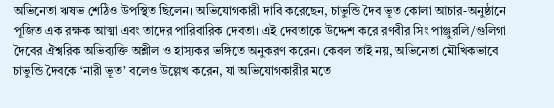অভিনেতা ঋষভ শেঠিও উপস্থিত ছিলেন। অভিযোগকারী দাবি করেছেন, চাভুন্ডি দৈব ভূত কোলা আচার-অনুষ্ঠানে পূজিত এক রক্ষক আত্মা এবং তাদের পারিবারিক দেবতা। এই দেবতাকে উদ্দেশ করে রণবীর সিং পাঞ্জুরলি/গুলিগা দৈবের ঐশ্বরিক অভিব্যক্তি অশ্লীল ও হাস্যকর ভঙ্গিতে অনুকরণ করেন। কেবল তাই নয়, অভিনেতা মৌখিকভাবে চাভুন্ডি দৈবকে ‘নারী ভূত’ বলেও উল্লেখ করেন, যা অভিযোগকারীর মতে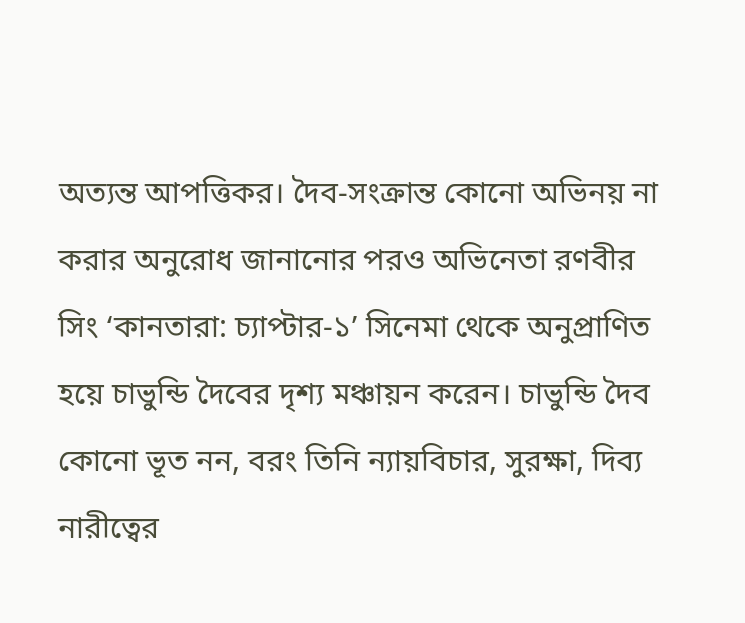অত্যন্ত আপত্তিকর। দৈব-সংক্রান্ত কোনো অভিনয় না করার অনুরোধ জানানোর পরও অভিনেতা রণবীর সিং ‘কানতারা: চ্যাপ্টার-১’ সিনেমা থেকে অনুপ্রাণিত হয়ে চাভুন্ডি দৈবের দৃশ্য মঞ্চায়ন করেন। চাভুন্ডি দৈব কোনো ভূত নন, বরং তিনি ন্যায়বিচার, সুরক্ষা, দিব্য নারীত্বের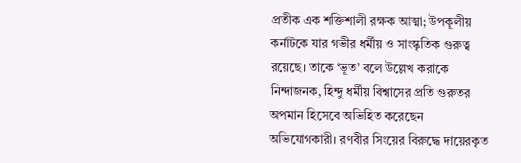প্রতীক এক শক্তিশালী রক্ষক আত্মা; উপকূলীয় কর্নাটকে যার গভীর ধর্মীয় ও সাংস্কৃতিক গুরুত্ব রয়েছে। তাকে ‘ভূত’ বলে উল্লেখ করাকে নিন্দাজনক, হিন্দু ধর্মীয় বিশ্বাসের প্রতি গুরুতর অপমান হিসেবে অভিহিত করেছেন অভিযোগকারী। রণবীর সিংয়ের বিরুদ্ধে দায়েরকৃত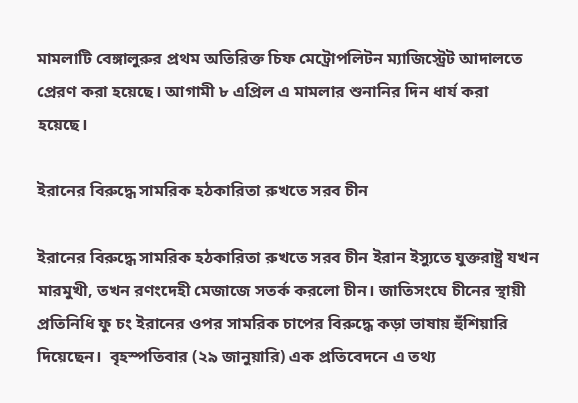মামলাটি বেঙ্গালুরুর প্রথম অতিরিক্ত চিফ মেট্রোপলিটন ম্যাজিস্ট্রেট আদালতে প্রেরণ করা হয়েছে। আগামী ৮ এপ্রিল এ মামলার শুনানির দিন ধার্য করা হয়েছে।

ইরানের বিরুদ্ধে সামরিক হঠকারিতা রুখতে সরব চীন

ইরানের বিরুদ্ধে সামরিক হঠকারিতা রুখতে সরব চীন ইরান ইস্যুতে যুক্তরাষ্ট্র যখন মারমুখী, তখন রণংদেহী মেজাজে সতর্ক করলো চীন। জাতিসংঘে চীনের স্থায়ী প্রতিনিধি ফু চং ইরানের ওপর সামরিক চাপের বিরুদ্ধে কড়া ভাষায় হুঁশিয়ারি দিয়েছেন।  বৃহস্পতিবার (২৯ জানুয়ারি) এক প্রতিবেদনে এ তথ্য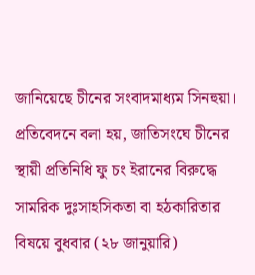জানিয়েছে চীনের সংবাদমাধ্যম সিনহুয়া। প্রতিবেদনে বলা হয়, জাতিসংঘে চীনের স্থায়ী প্রতিনিধি ফু চং ইরানের বিরুদ্ধে সামরিক দুঃসাহসিকতা বা হঠকারিতার বিষয়ে বুধবার (২৮ জানুয়ারি)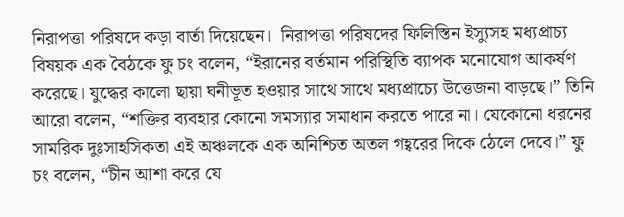নিরাপত্তা পরিষদে কড়া বার্তা দিয়েছেন।  নিরাপত্তা পরিষদের ফিলিস্তিন ইস্যুসহ মধ্যপ্রাচ্য বিষয়ক এক বৈঠকে ফু চং বলেন, “ইরানের বর্তমান পরিস্থিতি ব্যাপক মনোযোগ আকর্ষণ করেছে। যুদ্ধের কালো ছায়া ঘনীভূত হওয়ার সাথে সাথে মধ্যপ্রাচ্যে উত্তেজনা বাড়ছে।” তিনি আরো বলেন, “শক্তির ব্যবহার কোনো সমস্যার সমাধান করতে পারে না। যেকোনো ধরনের সামরিক দুঃসাহসিকতা এই অঞ্চলকে এক অনিশ্চিত অতল গহ্বরের দিকে ঠেলে দেবে।” ফু চং বলেন, “চীন আশা করে যে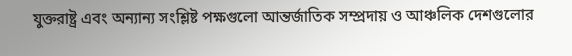যুক্তরাষ্ট্র এবং অন্যান্য সংশ্লিষ্ট পক্ষগুলো আন্তর্জাতিক সম্প্রদায় ও আঞ্চলিক দেশগুলোর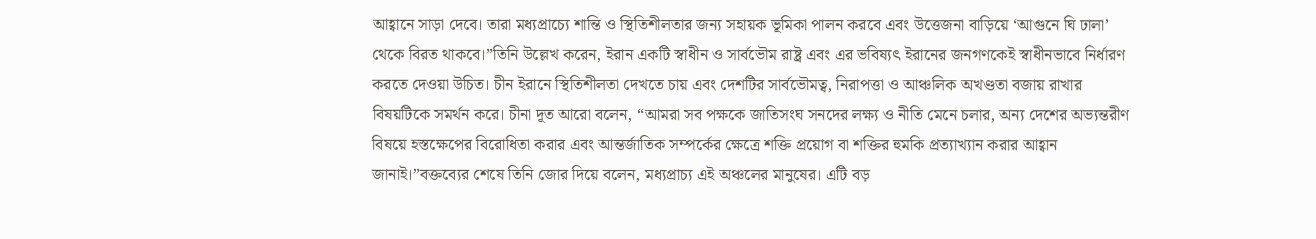আহ্বানে সাড়া দেবে। তারা মধ্যপ্রাচ্যে শান্তি ও স্থিতিশীলতার জন্য সহায়ক ভূমিকা পালন করবে এবং উত্তেজনা বাড়িয়ে ‘আগুনে ঘি ঢালা’ থেকে বিরত থাকবে।”তিনি উল্লেখ করেন, ইরান একটি স্বাধীন ও সার্বভৌম রাষ্ট্র এবং এর ভবিষ্যৎ ইরানের জনগণকেই স্বাধীনভাবে নির্ধারণ করতে দেওয়া উচিত। চীন ইরানে স্থিতিশীলতা দেখতে চায় এবং দেশটির সার্বভৌমত্ব, নিরাপত্তা ও আঞ্চলিক অখণ্ডতা বজায় রাখার বিষয়টিকে সমর্থন করে। চীনা দূত আরো বলেন, “আমরা সব পক্ষকে জাতিসংঘ সনদের লক্ষ্য ও নীতি মেনে চলার, অন্য দেশের অভ্যন্তরীণ বিষয়ে হস্তক্ষেপের বিরোধিতা করার এবং আন্তর্জাতিক সম্পর্কের ক্ষেত্রে শক্তি প্রয়োগ বা শক্তির হুমকি প্রত্যাখ্যান করার আহ্বান জানাই।”বক্তব্যের শেষে তিনি জোর দিয়ে বলেন, মধ্যপ্রাচ্য এই অঞ্চলের মানুষের। এটি বড়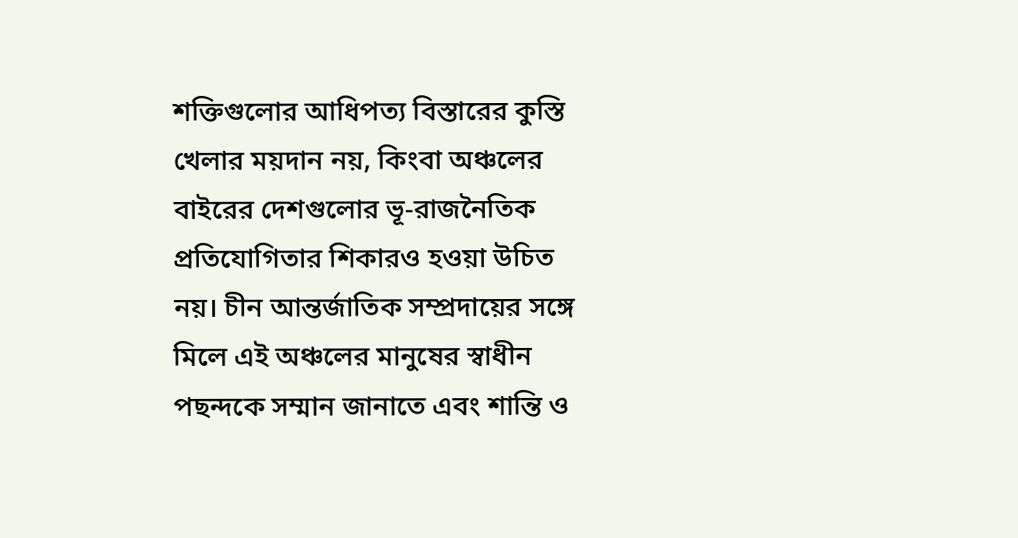শক্তিগুলোর আধিপত্য বিস্তারের কুস্তি খেলার ময়দান নয়, কিংবা অঞ্চলের বাইরের দেশগুলোর ভূ-রাজনৈতিক প্রতিযোগিতার শিকারও হওয়া উচিত নয়। চীন আন্তর্জাতিক সম্প্রদায়ের সঙ্গে মিলে এই অঞ্চলের মানুষের স্বাধীন পছন্দকে সম্মান জানাতে এবং শান্তি ও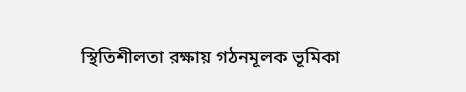স্থিতিশীলতা রক্ষায় গঠনমূলক ভূমিকা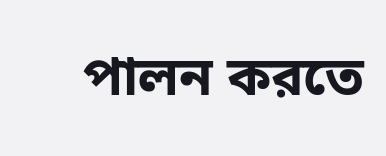পালন করতে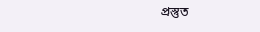প্রস্তুত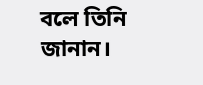বলে তিনি জানান।